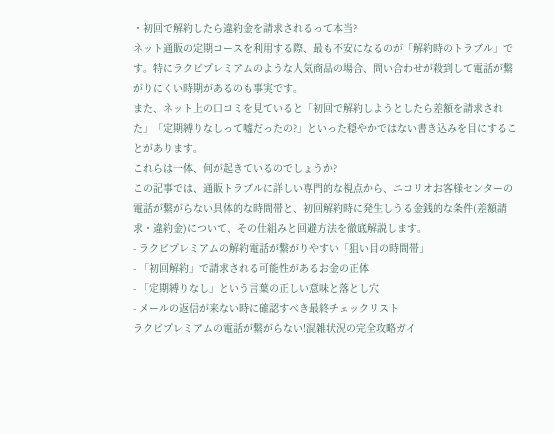・初回で解約したら違約金を請求されるって本当?
ネット通販の定期コースを利用する際、最も不安になるのが「解約時のトラブル」です。特にラクビプレミアムのような人気商品の場合、問い合わせが殺到して電話が繋がりにくい時期があるのも事実です。
また、ネット上の口コミを見ていると「初回で解約しようとしたら差額を請求された」「定期縛りなしって嘘だったの?」といった穏やかではない書き込みを目にすることがあります。
これらは一体、何が起きているのでしょうか?
この記事では、通販トラブルに詳しい専門的な視点から、ニコリオお客様センターの電話が繋がらない具体的な時間帯と、初回解約時に発生しうる金銭的な条件(差額請求・違約金)について、その仕組みと回避方法を徹底解説します。
- ラクビプレミアムの解約電話が繋がりやすい「狙い目の時間帯」
- 「初回解約」で請求される可能性があるお金の正体
- 「定期縛りなし」という言葉の正しい意味と落とし穴
- メールの返信が来ない時に確認すべき最終チェックリスト
ラクビプレミアムの電話が繋がらない!混雑状況の完全攻略ガイ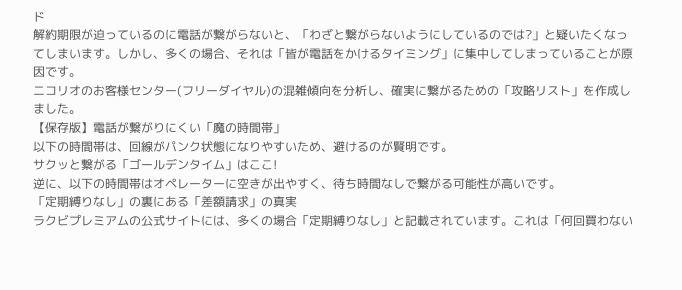ド
解約期限が迫っているのに電話が繋がらないと、「わざと繋がらないようにしているのでは?」と疑いたくなってしまいます。しかし、多くの場合、それは「皆が電話をかけるタイミング」に集中してしまっていることが原因です。
ニコリオのお客様センター(フリーダイヤル)の混雑傾向を分析し、確実に繋がるための「攻略リスト」を作成しました。
【保存版】電話が繋がりにくい「魔の時間帯」
以下の時間帯は、回線がパンク状態になりやすいため、避けるのが賢明です。
サクッと繋がる「ゴールデンタイム」はここ!
逆に、以下の時間帯はオペレーターに空きが出やすく、待ち時間なしで繋がる可能性が高いです。
「定期縛りなし」の裏にある「差額請求」の真実
ラクビプレミアムの公式サイトには、多くの場合「定期縛りなし」と記載されています。これは「何回買わない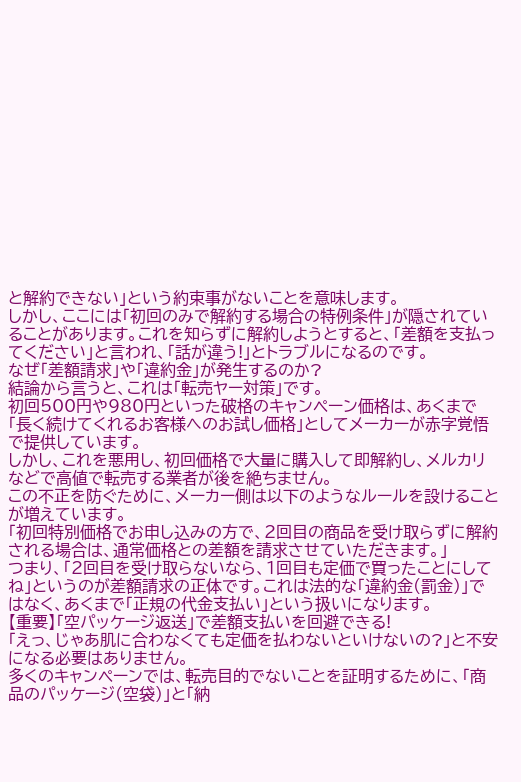と解約できない」という約束事がないことを意味します。
しかし、ここには「初回のみで解約する場合の特例条件」が隠されていることがあります。これを知らずに解約しようとすると、「差額を支払ってください」と言われ、「話が違う!」とトラブルになるのです。
なぜ「差額請求」や「違約金」が発生するのか?
結論から言うと、これは「転売ヤー対策」です。
初回500円や980円といった破格のキャンペーン価格は、あくまで「長く続けてくれるお客様へのお試し価格」としてメーカーが赤字覚悟で提供しています。
しかし、これを悪用し、初回価格で大量に購入して即解約し、メルカリなどで高値で転売する業者が後を絶ちません。
この不正を防ぐために、メーカー側は以下のようなルールを設けることが増えています。
「初回特別価格でお申し込みの方で、2回目の商品を受け取らずに解約される場合は、通常価格との差額を請求させていただきます。」
つまり、「2回目を受け取らないなら、1回目も定価で買ったことにしてね」というのが差額請求の正体です。これは法的な「違約金(罰金)」ではなく、あくまで「正規の代金支払い」という扱いになります。
【重要】「空パッケージ返送」で差額支払いを回避できる!
「えっ、じゃあ肌に合わなくても定価を払わないといけないの?」と不安になる必要はありません。
多くのキャンペーンでは、転売目的でないことを証明するために、「商品のパッケージ(空袋)」と「納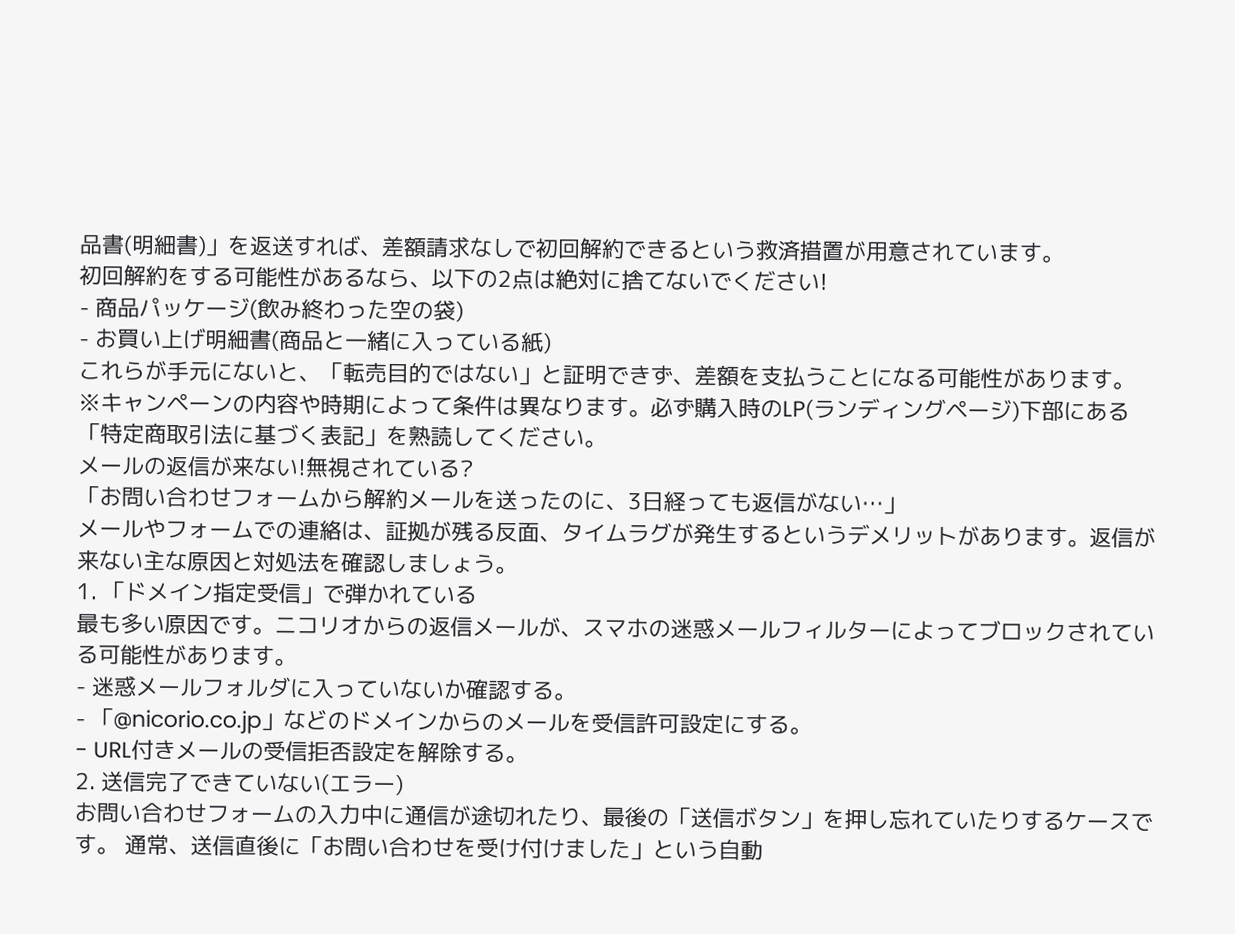品書(明細書)」を返送すれば、差額請求なしで初回解約できるという救済措置が用意されています。
初回解約をする可能性があるなら、以下の2点は絶対に捨てないでください!
- 商品パッケージ(飲み終わった空の袋)
- お買い上げ明細書(商品と一緒に入っている紙)
これらが手元にないと、「転売目的ではない」と証明できず、差額を支払うことになる可能性があります。
※キャンペーンの内容や時期によって条件は異なります。必ず購入時のLP(ランディングページ)下部にある「特定商取引法に基づく表記」を熟読してください。
メールの返信が来ない!無視されている?
「お問い合わせフォームから解約メールを送ったのに、3日経っても返信がない…」
メールやフォームでの連絡は、証拠が残る反面、タイムラグが発生するというデメリットがあります。返信が来ない主な原因と対処法を確認しましょう。
1. 「ドメイン指定受信」で弾かれている
最も多い原因です。ニコリオからの返信メールが、スマホの迷惑メールフィルターによってブロックされている可能性があります。
- 迷惑メールフォルダに入っていないか確認する。
- 「@nicorio.co.jp」などのドメインからのメールを受信許可設定にする。
- URL付きメールの受信拒否設定を解除する。
2. 送信完了できていない(エラー)
お問い合わせフォームの入力中に通信が途切れたり、最後の「送信ボタン」を押し忘れていたりするケースです。 通常、送信直後に「お問い合わせを受け付けました」という自動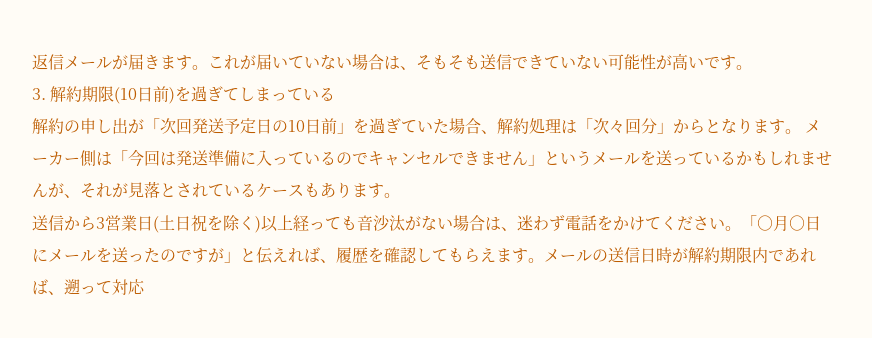返信メールが届きます。これが届いていない場合は、そもそも送信できていない可能性が高いです。
3. 解約期限(10日前)を過ぎてしまっている
解約の申し出が「次回発送予定日の10日前」を過ぎていた場合、解約処理は「次々回分」からとなります。 メーカー側は「今回は発送準備に入っているのでキャンセルできません」というメールを送っているかもしれませんが、それが見落とされているケースもあります。
送信から3営業日(土日祝を除く)以上経っても音沙汰がない場合は、迷わず電話をかけてください。「○月○日にメールを送ったのですが」と伝えれば、履歴を確認してもらえます。メールの送信日時が解約期限内であれば、遡って対応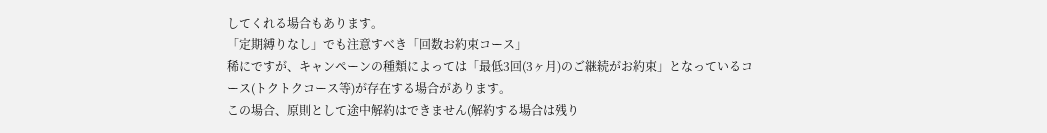してくれる場合もあります。
「定期縛りなし」でも注意すべき「回数お約束コース」
稀にですが、キャンペーンの種類によっては「最低3回(3ヶ月)のご継続がお約束」となっているコース(トクトクコース等)が存在する場合があります。
この場合、原則として途中解約はできません(解約する場合は残り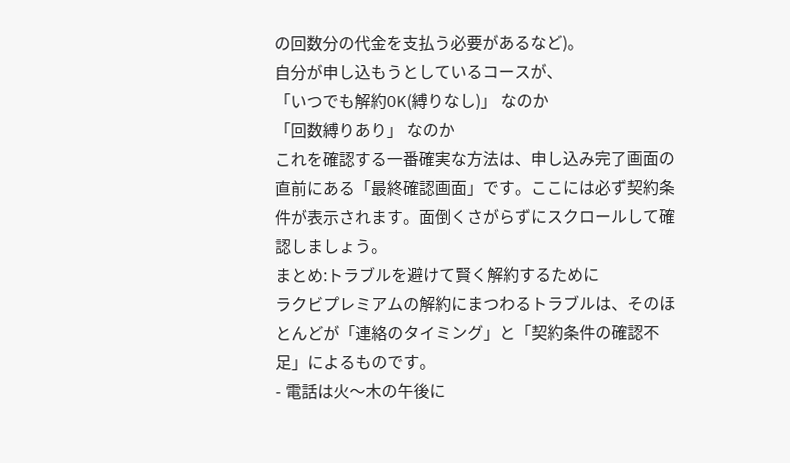の回数分の代金を支払う必要があるなど)。
自分が申し込もうとしているコースが、
「いつでも解約OK(縛りなし)」 なのか
「回数縛りあり」 なのか
これを確認する一番確実な方法は、申し込み完了画面の直前にある「最終確認画面」です。ここには必ず契約条件が表示されます。面倒くさがらずにスクロールして確認しましょう。
まとめ:トラブルを避けて賢く解約するために
ラクビプレミアムの解約にまつわるトラブルは、そのほとんどが「連絡のタイミング」と「契約条件の確認不足」によるものです。
- 電話は火〜木の午後に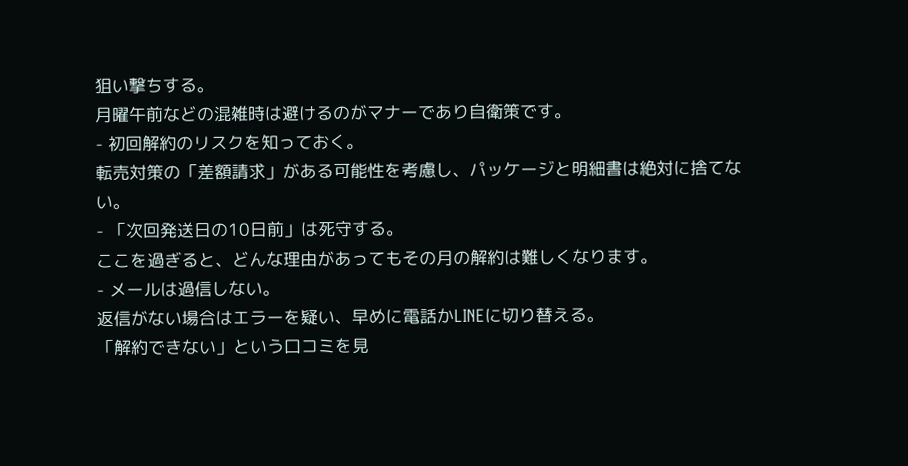狙い撃ちする。
月曜午前などの混雑時は避けるのがマナーであり自衛策です。
- 初回解約のリスクを知っておく。
転売対策の「差額請求」がある可能性を考慮し、パッケージと明細書は絶対に捨てない。
- 「次回発送日の10日前」は死守する。
ここを過ぎると、どんな理由があってもその月の解約は難しくなります。
- メールは過信しない。
返信がない場合はエラーを疑い、早めに電話かLINEに切り替える。
「解約できない」という口コミを見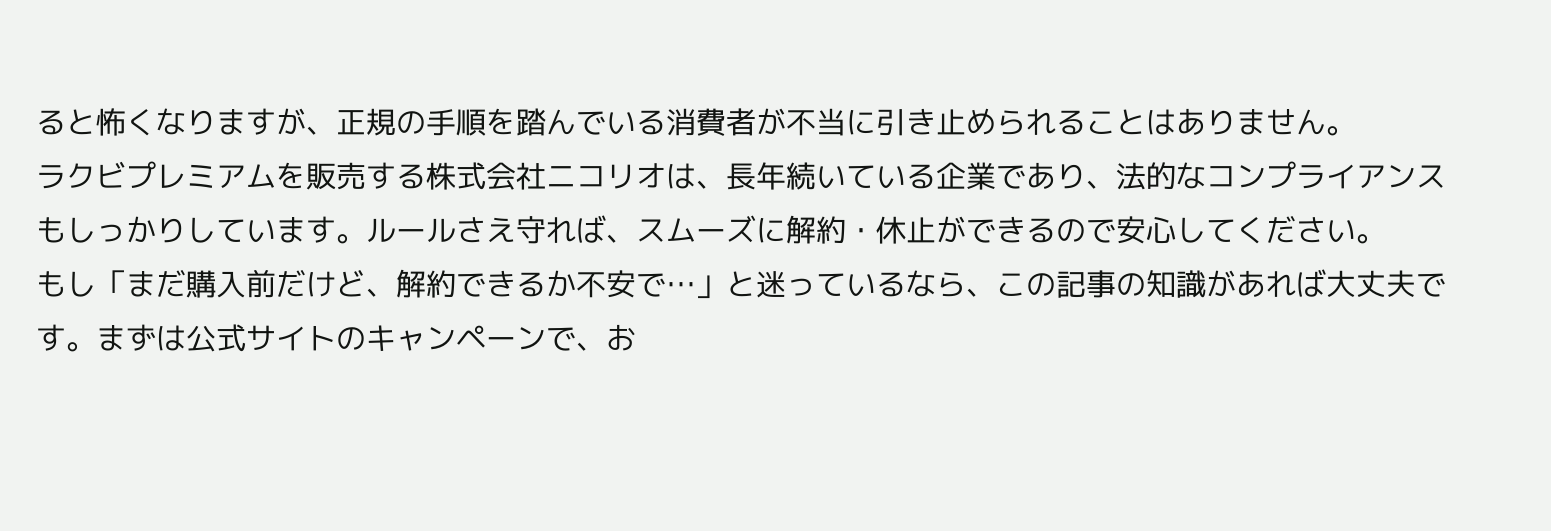ると怖くなりますが、正規の手順を踏んでいる消費者が不当に引き止められることはありません。
ラクビプレミアムを販売する株式会社ニコリオは、長年続いている企業であり、法的なコンプライアンスもしっかりしています。ルールさえ守れば、スムーズに解約・休止ができるので安心してください。
もし「まだ購入前だけど、解約できるか不安で…」と迷っているなら、この記事の知識があれば大丈夫です。まずは公式サイトのキャンペーンで、お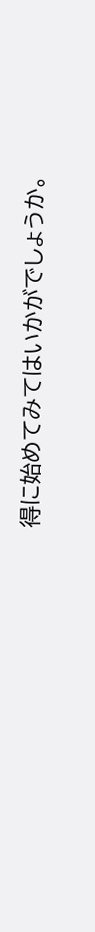得に始めてみてはいかがでしょうか。